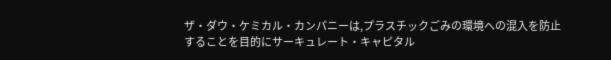ザ・ダウ・ケミカル・カンパニーは,プラスチックごみの環境への混入を防止することを目的にサーキュレート・キャピタル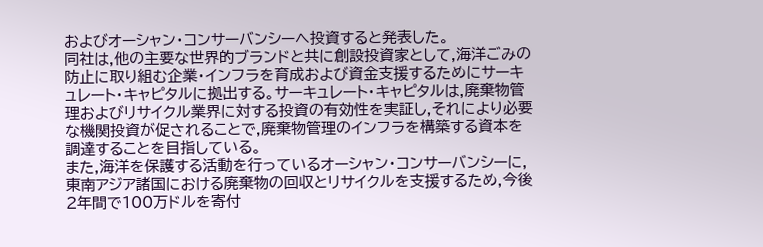およびオーシャン・コンサーバンシーへ投資すると発表した。
同社は,他の主要な世界的ブランドと共に創設投資家として,海洋ごみの防止に取り組む企業・インフラを育成および資金支援するためにサーキュレート・キャピタルに拠出する。サーキュレート・キャピタルは,廃棄物管理およびリサイクル業界に対する投資の有効性を実証し,それにより必要な機関投資が促されることで,廃棄物管理のインフラを構築する資本を調達することを目指している。
また,海洋を保護する活動を行っているオーシャン・コンサーバンシーに,東南アジア諸国における廃棄物の回収とリサイクルを支援するため,今後2年間で100万ドルを寄付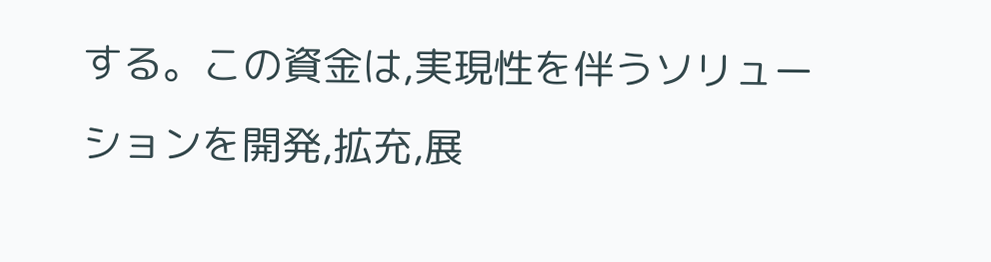する。この資金は,実現性を伴うソリューションを開発,拡充,展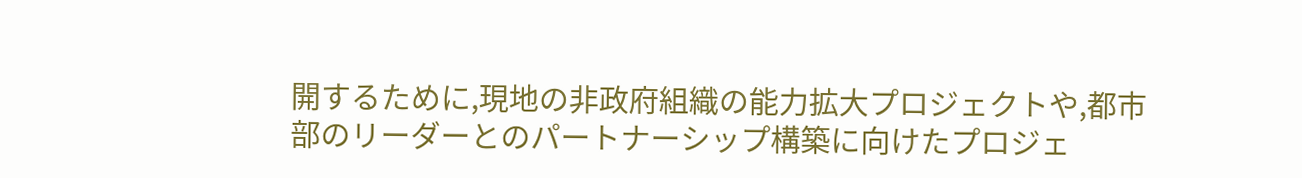開するために,現地の非政府組織の能力拡大プロジェクトや,都市部のリーダーとのパートナーシップ構築に向けたプロジェ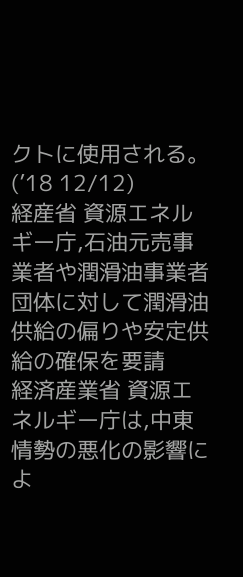クトに使用される。(’18 12/12)
経産省 資源エネルギー庁,石油元売事業者や潤滑油事業者団体に対して潤滑油供給の偏りや安定供給の確保を要請
経済産業省 資源エネルギー庁は,中東情勢の悪化の影響によ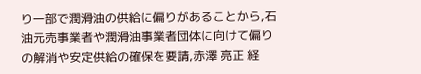り一部で潤滑油の供給に偏りがあることから,石油元売事業者や潤滑油事業者団体に向けて偏りの解消や安定供給の確保を要請,赤澤 亮正 経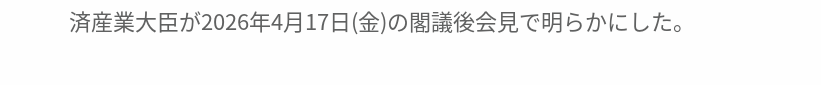済産業大臣が2026年4月17日(金)の閣議後会見で明らかにした。